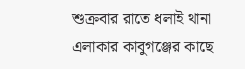শুক্রবার রাতে ধলাই থানা এলাকার কাবুগঞ্জের কাছে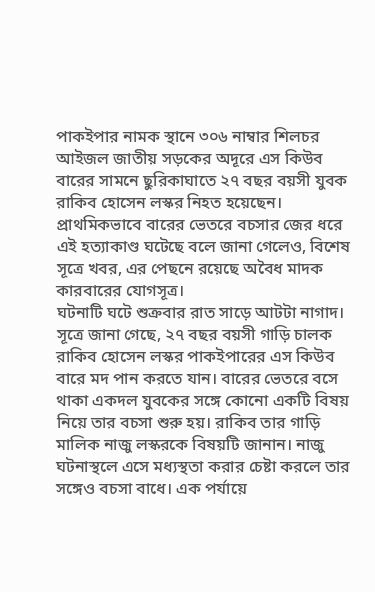পাকইপার নামক স্থানে ৩০৬ নাম্বার শিলচর আইজল জাতীয় সড়কের অদূরে এস কিউব বারের সামনে ছুরিকাঘাতে ২৭ বছর বয়সী যুবক রাকিব হোসেন লস্কর নিহত হয়েছেন। প্রাথমিকভাবে বারের ভেতরে বচসার জের ধরে এই হত্যাকাণ্ড ঘটেছে বলে জানা গেলেও, বিশেষ সূত্রে খবর, এর পেছনে রয়েছে অবৈধ মাদক কারবারের যোগসূত্র।
ঘটনাটি ঘটে শুক্রবার রাত সাড়ে আটটা নাগাদ। সূত্রে জানা গেছে, ২৭ বছর বয়সী গাড়ি চালক রাকিব হোসেন লস্কর পাকইপারের এস কিউব বারে মদ পান করতে যান। বারের ভেতরে বসে থাকা একদল যুবকের সঙ্গে কোনো একটি বিষয় নিয়ে তার বচসা শুরু হয়। রাকিব তার গাড়ি মালিক নাজু লস্করকে বিষয়টি জানান। নাজু ঘটনাস্থলে এসে মধ্যস্থতা করার চেষ্টা করলে তার সঙ্গেও বচসা বাধে। এক পর্যায়ে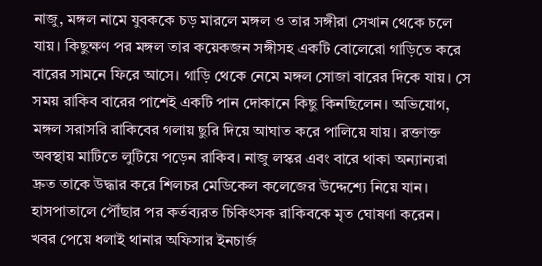নাজু, মঙ্গল নামে যুবককে চড় মারলে মঙ্গল ও তার সঙ্গীরা সেখান থেকে চলে যায়। কিছুক্ষণ পর মঙ্গল তার কয়েকজন সঙ্গীসহ একটি বোলেরো গাড়িতে করে বারের সামনে ফিরে আসে। গাড়ি থেকে নেমে মঙ্গল সোজা বারের দিকে যায়। সে সময় রাকিব বারের পাশেই একটি পান দোকানে কিছু কিনছিলেন। অভিযোগ, মঙ্গল সরাসরি রাকিবের গলায় ছুরি দিয়ে আঘাত করে পালিয়ে যায়। রক্তাক্ত অবস্থায় মাটিতে লুটিয়ে পড়েন রাকিব। নাজু লস্কর এবং বারে থাকা অন্যান্যরা দ্রুত তাকে উদ্ধার করে শিলচর মেডিকেল কলেজের উদ্দেশ্যে নিয়ে যান। হাসপাতালে পৌঁছার পর কর্তব্যরত চিকিৎসক রাকিবকে মৃত ঘোষণা করেন।
খবর পেয়ে ধলাই থানার অফিসার ইনচার্জ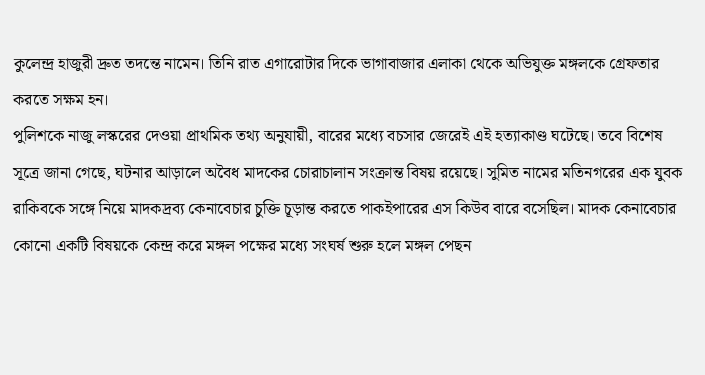কুলেন্দ্র হাজুরী দ্রুত তদন্তে নামেন। তিনি রাত এগারোটার দিকে ভাগাবাজার এলাকা থেকে অভিযুক্ত মঙ্গলকে গ্রেফতার করতে সক্ষম হন।
পুলিশকে নাজু লস্করের দেওয়া প্রাথমিক তথ্য অনুযায়ী, বারের মধ্যে বচসার জেরেই এই হত্যাকাণ্ড ঘটেছে। তবে বিশেষ সূত্রে জানা গেছে, ঘটনার আড়ালে অবৈধ মাদকের চোরাচালান সংক্রান্ত বিষয় রয়েছে। সুমিত নামের মতিনগরের এক যুবক রাকিবকে সঙ্গে নিয়ে মাদকদ্রব্য কেনাবেচার চুক্তি চূড়ান্ত করতে পাকইপারের এস কিউব বারে বসেছিল। মাদক কেনাবেচার কোনো একটি বিষয়কে কেন্দ্র করে মঙ্গল পক্ষের মধ্যে সংঘর্ষ শুরু হলে মঙ্গল পেছন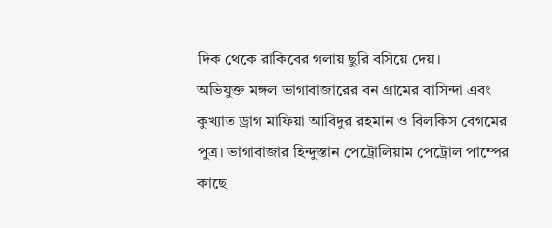দিক থেকে রাকিবের গলায় ছুরি বসিয়ে দেয়।
অভিযুক্ত মঙ্গল ভাগাবাজারের বন গ্রামের বাসিন্দা এবং কুখ্যাত ড্রাগ মাফিয়া আবিদুর রহমান ও বিলকিস বেগমের পুত্র। ভাগাবাজার হিন্দুস্তান পেট্রোলিয়াম পেট্রোল পাম্পের কাছে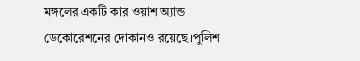মঙ্গলের একটি কার ওয়াশ অ্যান্ড ডেকোরেশনের দোকানও রয়েছে।পুলিশ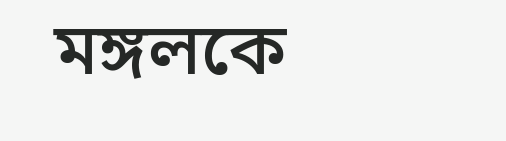মঙ্গলকে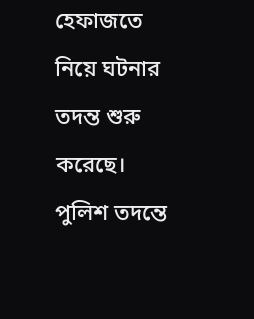হেফাজতে নিয়ে ঘটনার তদন্ত শুরু করেছে। পুলিশ তদন্তে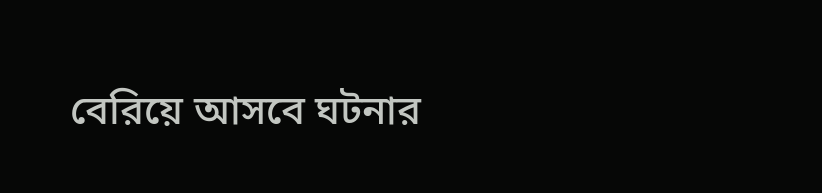বেরিয়ে আসবে ঘটনার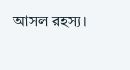আসল রহস্য।